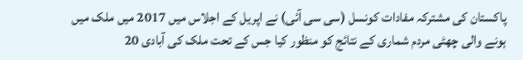پاکستان کی مشترکہ مفادات کونسل (سی سی آئی) نے اپریل کے اجلاس میں 2017 میں ملک میں ہونے والی چھٹی مردم شماری کے نتائج کو منظور کیا جس کے تحت ملک کی آبادی 20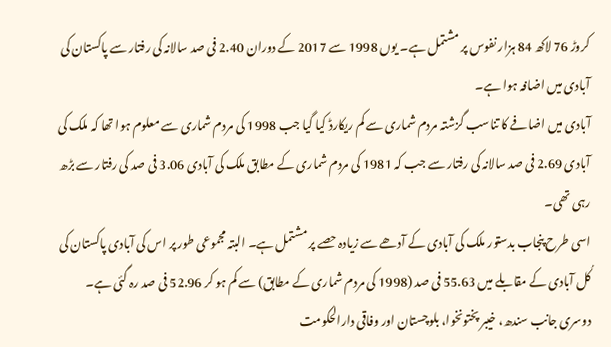کروڑ 76 لاکھ 84 ہزار نفوس پر مشتمل ہے۔ یوں 1998 سے 2017 کے دوران 2.40 فی صد سالانہ کی رفتار سے پاکستان کی آبادی میں اضافہ ہوا ہے۔
آبادی میں اضافے کا تناسب گزشتہ مردم شماری سے کم ریکارڈ کیا گیا جب 1998 کی مردم شماری سے معلوم ہوا تھا کہ ملک کی آبادی 2.69 فی صد سالانہ کی رفتار سے جب کہ 1981 کی مردم شماری کے مطابق ملک کی آبادی 3.06 فی صد کی رفتار سے بڑھ رہی تھی۔
اسی طرح پنجاب بدستور ملک کی آبادی کے آدھے سے زیادہ حصے پر مشتمل ہے۔ البتہ مجموعی طور پر اس کی آبادی پاکستان کی کُل آبادی کے مقابلے میں 55.63 فی صد (1998 کی مردم شماری کے مطابق) سے کم ہو کر 52.96 فی صد رہ گئی ہے۔ دوسری جانب سندھ، خیبر پختونخوا، بلوچستان اور وفاقی دارالحکومت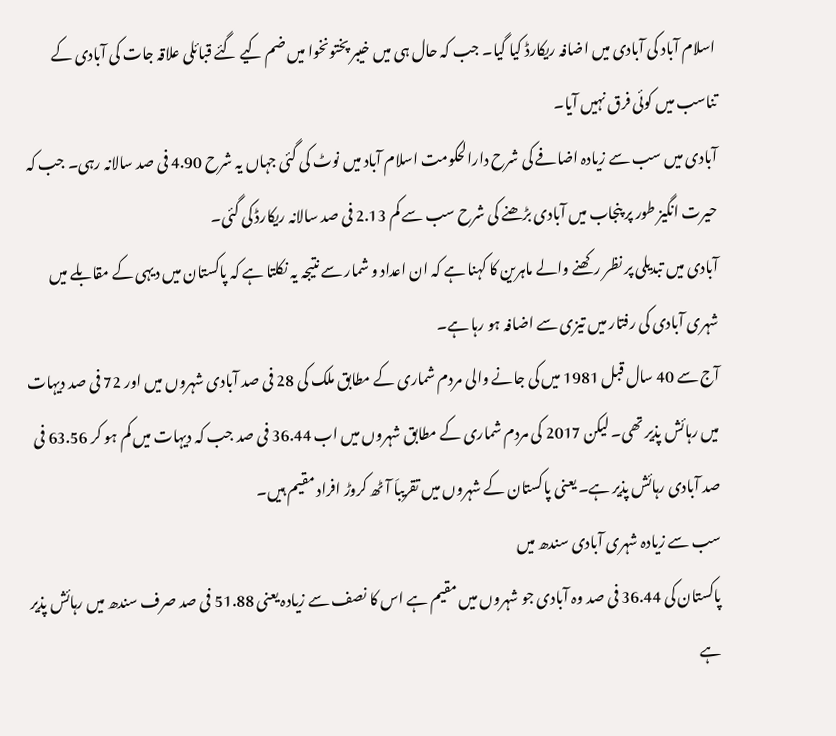اسلام آباد کی آبادی میں اضافہ ریکارڈ کیا گیا۔ جب کہ حال ہی میں خیبر پختونخوا میں ضم کیے گئے قبائلی علاقہ جات کی آبادی کے تناسب میں کوئی فرق نہیں آیا۔
آبادی میں سب سے زیادہ اضافے کی شرح دارالحکومت اسلام آباد میں نوٹ کی گئی جہاں یہ شرح 4.90 فی صد سالانہ رہی۔ جب کہ حیرت انگیز طور پر پنجاب میں آبادی بڑھنے کی شرح سب سے کم 2.13 فی صد سالانہ ریکارڈ کی گئی۔
آبادی میں تبدیلی پر نظر رکھنے والے ماہرین کا کہنا ہے کہ ان اعداد و شمار سے نتیجہ یہ نکلتا ہے کہ پاکستان میں دیہی کے مقابلے میں شہری آبادی کی رفتار میں تیزی سے اضافہ ہو رہا ہے۔
آج سے 40 سال قبل 1981 میں کی جانے والی مردم شماری کے مطابق ملک کی 28 فی صد آبادی شہروں میں اور 72 فی صد دیہات میں رہائش پذیر تھی۔ لیکن 2017 کی مردم شماری کے مطابق شہروں میں اب 36.44 فی صد جب کہ دیہات میں کم ہو کر 63.56 فی صد آبادی رہائش پذیر ہے۔ یعنی پاکستان کے شہروں میں تقریباَ آٹھ کروڑ افراد مقیم ہیں۔
سب سے زیادہ شہری آبادی سندھ میں
پاکستان کی 36.44 فی صد وہ آبادی جو شہروں میں مقیم ہے اس کا نصف سے زیادہ یعنی 51.88 فی صد صرف سندھ میں رہائش پذیر ہے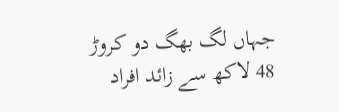جہاں لگ بھگ دو کروڑ 48 لاکھ سے زائد افراد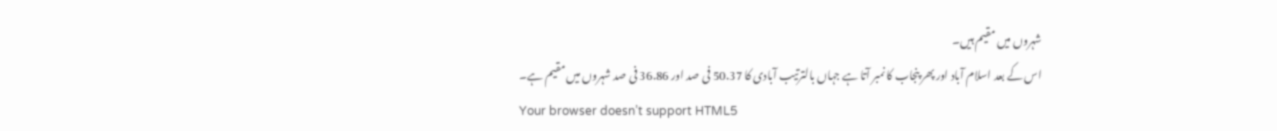شہروں میں مقیم ہیں۔
اس کے بعد اسلام آباد اور پھر پنجاب کا نمبر آتا ہے جہاں بالترتیب آبادی کا 50.37 فی صد اور 36.86 فی صد شہروں میں مقیم ہے۔
Your browser doesn’t support HTML5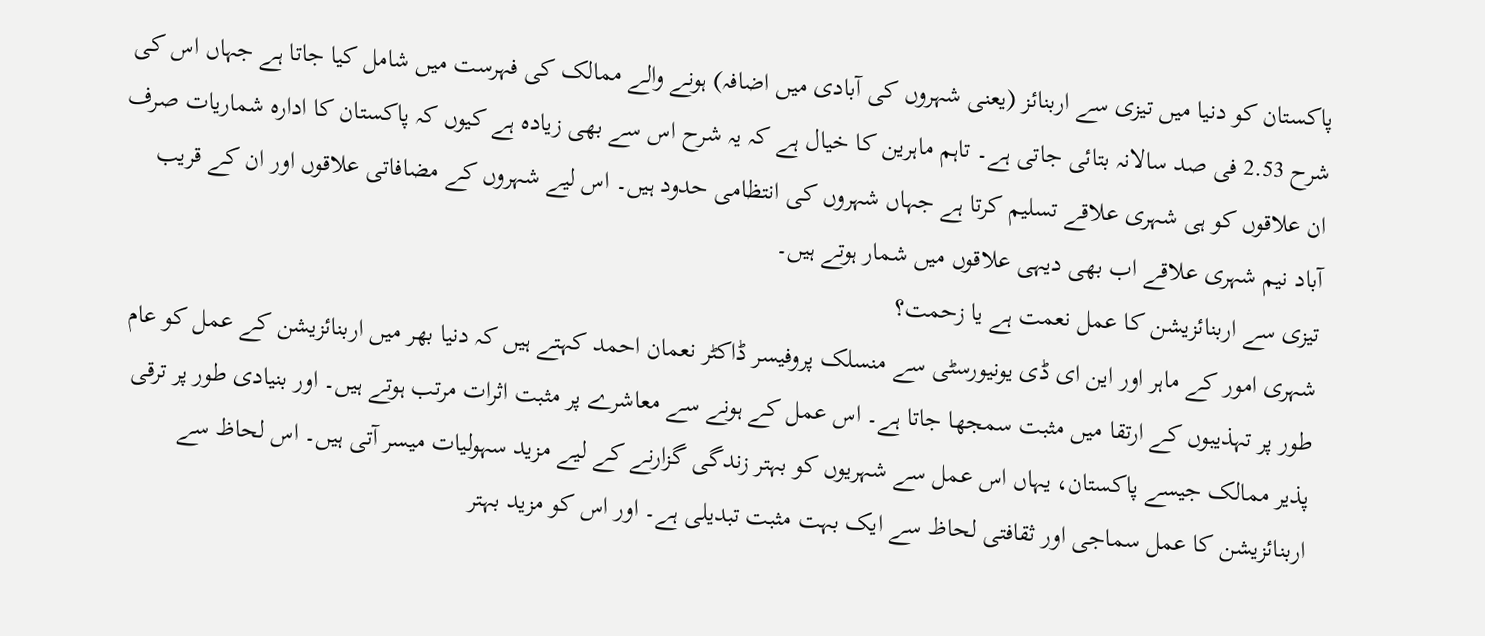پاکستان کو دنیا میں تیزی سے اربنائز (یعنی شہروں کی آبادی میں اضافہ) ہونے والے ممالک کی فہرست میں شامل کیا جاتا ہے جہاں اس کی شرح 2.53 فی صد سالانہ بتائی جاتی ہے۔ تاہم ماہرین کا خیال ہے کہ یہ شرح اس سے بھی زیادہ ہے کیوں کہ پاکستان کا ادارہ شماریات صرف ان علاقوں کو ہی شہری علاقے تسلیم کرتا ہے جہاں شہروں کی انتظامی حدود ہیں۔ اس لیے شہروں کے مضافاتی علاقوں اور ان کے قریب آباد نیم شہری علاقے اب بھی دیہی علاقوں میں شمار ہوتے ہیں۔
تیزی سے اربنائزیشن کا عمل نعمت ہے یا زحمت؟
شہری امور کے ماہر اور این ای ڈی یونیورسٹی سے منسلک پروفیسر ڈاکٹر نعمان احمد کہتے ہیں کہ دنیا بھر میں اربنائزیشن کے عمل کو عام طور پر تہذیبوں کے ارتقا میں مثبت سمجھا جاتا ہے۔ اس عمل کے ہونے سے معاشرے پر مثبت اثرات مرتب ہوتے ہیں۔ اور بنیادی طور پر ترقی پذیر ممالک جیسے پاکستان، یہاں اس عمل سے شہریوں کو بہتر زندگی گزارنے کے لیے مزید سہولیات میسر آتی ہیں۔ اس لحاظ سے اربنائزیشن کا عمل سماجی اور ثقافتی لحاظ سے ایک بہت مثبت تبدیلی ہے۔ اور اس کو مزید بہتر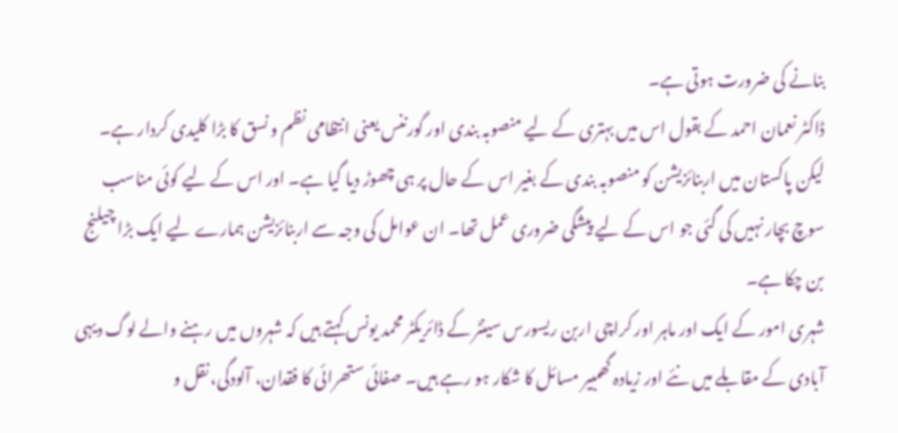بنانے کی ضرورت ہوتی ہے۔
ڈاکٹر نعمان احمد کے بقول اس میں بہتری کے لیے منصوبہ بندی اور گورننس یعنی انتظامی نظم و نسق کا بڑا کلیدی کردار ہے۔ لیکن پاکستان میں اربنائزیشن کو منصوبہ بندی کے بغیر اس کے حال پر ہی چھوڑ دیا گیا ہے۔ اور اس کے لیے کوئی مناسب سوچ بچار نہیں کی گئی جو اس کے لیے پیشگی ضروری عمل تھا۔ ان عوامل کی وجہ سے اربنائزیشن ہمارے لیے ایک بڑا چیلنج بن چکا ہے۔
شہری امور کے ایک اور ماہر اور کراچی اربن ریسورس سینٹر کے ڈائریکٹر محمد یونس کہتے ہیں کہ شہروں میں رہنے والے لوگ دیہی آبادی کے مقابلے میں نئے اور زیادہ گھمبیر مسائل کا شکار ہو رہے ہیں۔ صفائی ستھرائی کا فقدان، آلودگی، نقل و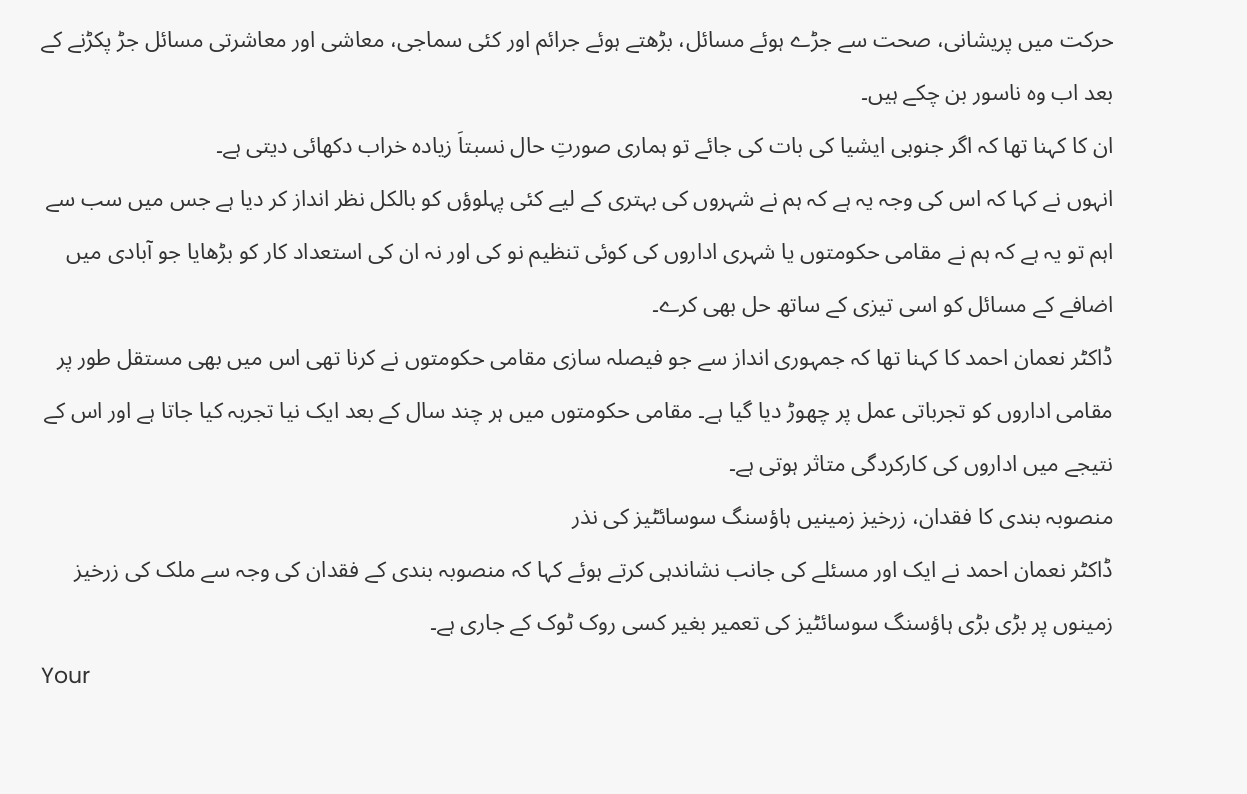حرکت میں پریشانی، صحت سے جڑے ہوئے مسائل، بڑھتے ہوئے جرائم اور کئی سماجی، معاشی اور معاشرتی مسائل جڑ پکڑنے کے بعد اب وہ ناسور بن چکے ہیں۔
ان کا کہنا تھا کہ اگر جنوبی ایشیا کی بات کی جائے تو ہماری صورتِ حال نسبتاَ زیادہ خراب دکھائی دیتی ہے۔
انہوں نے کہا کہ اس کی وجہ یہ ہے کہ ہم نے شہروں کی بہتری کے لیے کئی پہلوؤں کو بالکل نظر انداز کر دیا ہے جس میں سب سے اہم تو یہ ہے کہ ہم نے مقامی حکومتوں یا شہری اداروں کی کوئی تنظیم نو کی اور نہ ان کی استعداد کار کو بڑھایا جو آبادی میں اضافے کے مسائل کو اسی تیزی کے ساتھ حل بھی کرے۔
ڈاکٹر نعمان احمد کا کہنا تھا کہ جمہوری انداز سے جو فیصلہ سازی مقامی حکومتوں نے کرنا تھی اس میں بھی مستقل طور پر مقامی اداروں کو تجرباتی عمل پر چھوڑ دیا گیا ہے۔ مقامی حکومتوں میں ہر چند سال کے بعد ایک نیا تجربہ کیا جاتا ہے اور اس کے نتیجے میں اداروں کی کارکردگی متاثر ہوتی ہے۔
منصوبہ بندی کا فقدان، زرخیز زمینیں ہاؤسنگ سوسائٹیز کی نذر
ڈاکٹر نعمان احمد نے ایک اور مسئلے کی جانب نشاندہی کرتے ہوئے کہا کہ منصوبہ بندی کے فقدان کی وجہ سے ملک کی زرخیز زمینوں پر بڑی بڑی ہاؤسنگ سوسائٹیز کی تعمیر بغیر کسی روک ٹوک کے جاری ہے۔
Your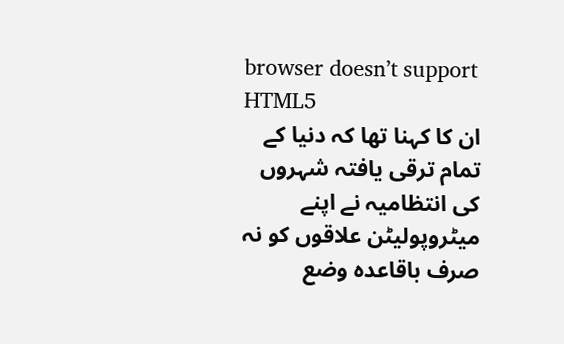browser doesn’t support HTML5
ان کا کہنا تھا کہ دنیا کے تمام ترقی یافتہ شہروں کی انتظامیہ نے اپنے میٹروپولیٹن علاقوں کو نہ صرف باقاعدہ وضع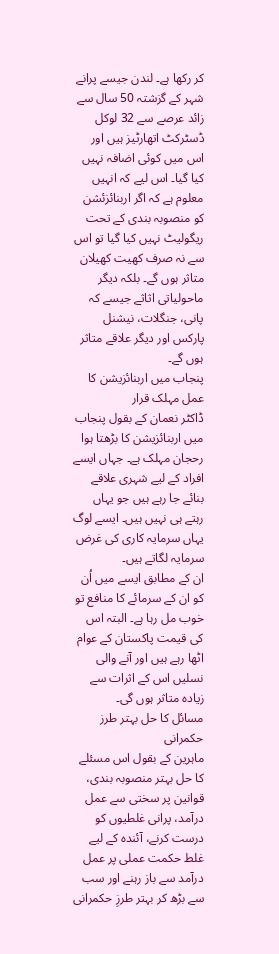کر رکھا ہے۔ لندن جیسے پرانے شہر کے گزشتہ 50 سال سے زائد عرصے سے 32 لوکل ڈسٹرکٹ اتھارٹیز ہیں اور اس میں کوئی اضافہ نہیں کیا گیا۔ اس لیے کہ انہیں معلوم ہے کہ اگر اربنائزئشن کو منصوبہ بندی کے تحت ریگولیٹ نہیں کیا گیا تو اس سے نہ صرف کھیت کھیلان متاثر ہوں گے۔ بلکہ دیگر ماحولیاتی اثاثے جیسے کہ پانی، جنگلات، نیشنل پارکس اور دیگر علاقے متاثر ہوں گے۔
پنجاب میں اربنائزیشن کا عمل مہلک قرار
ڈاکٹر نعمان کے بقول پنجاب میں اربنائزیشن کا بڑھتا ہوا رحجان مہلک ہے۔ جہاں ایسے افراد کے لیے شہری علاقے بنائے جا رہے ہیں جو یہاں رہتے ہی نہیں ہیں۔ ایسے لوگ یہاں سرمایہ کاری کی غرض سرمایہ لگاتے ہیں۔
ان کے مطابق ایسے میں اُن کو ان کے سرمائے کا منافع تو خوب مل رہا ہے۔ البتہ اس کی قیمت پاکستان کے عوام اٹھا رہے ہیں اور آنے والی نسلیں اس کے اثرات سے زیادہ متاثر ہوں گی۔
مسائل کا حل بہتر طرز حکمرانی
ماہرین کے بقول اس مسئلے کا حل بہتر منصوبہ بندی، قوانین پر سختی سے عمل درآمد، پرانی غلطیوں کو درست کرنے، آئندہ کے لیے غلط حکمت عملی پر عمل درآمد سے باز رہنے اور سب سے بڑھ کر بہتر طرزِ حکمرانی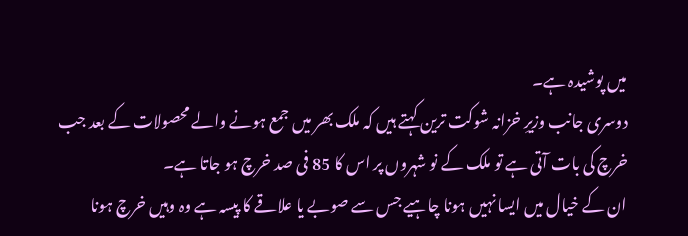میں پوشیدہ ہے۔
دوسری جانب وزیرِ خزانہ شوکت ترین کہتے ہیں کہ ملک بھر میں جمع ہونے والے محصولات کے بعد جب خرچ کی بات آتی ہے تو ملک کے نو شہروں پر اس کا 85 فی صد خرچ ہو جاتا ہے۔
ان کے خیال میں ایسا نہیں ہونا چاہیے جس سے صوبے یا علاقے کا پیسہ ہے وہ وہیں خرچ ہونا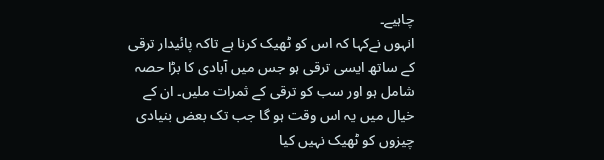چاہیے۔
انہوں نےکہا کہ اس کو ٹھیک کرنا ہے تاکہ پائیدار ترقی کے ساتھ ایسی ترقی ہو جس میں آبادی کا بڑا حصہ شامل ہو اور سب کو ترقی کے ثمرات ملیں۔ ان کے خیال میں یہ اس وقت ہو گا جب تک بعض بنیادی چیزوں کو ٹھیک نہیں کیا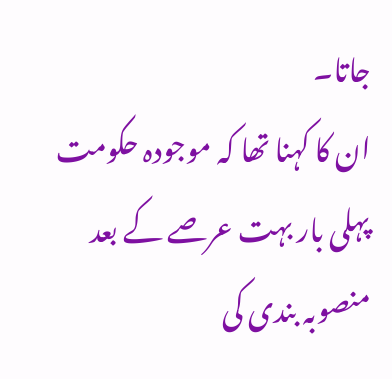جاتا۔
ان کا کہنا تھا کہ موجودہ حکومت پہلی بار بہت عرصے کے بعد منصوبہ بندی کی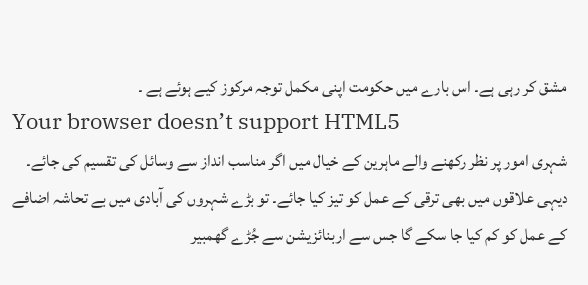مشق کر رہی ہے۔ اس بارے میں حکومت اپنی مکمل توجہ مرکوز کیے ہوئے ہے ۔
Your browser doesn’t support HTML5
شہری امور پر نظر رکھنے والے ماہرین کے خیال میں اگر مناسب انداز سے وسائل کی تقسیم کی جائے۔ دیہی علاقوں میں بھی ترقی کے عمل کو تیز کیا جائے۔ تو بڑے شہروں کی آبادی میں بے تحاشہ اضافے کے عمل کو کم کیا جا سکے گا جس سے اربنائزیشن سے جُڑے گھمبیر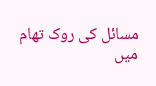مسائل کی روک تھام میں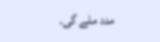مدد ملے گی۔